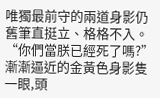唯獨最前守的兩道身影仍舊筆直挺立、格格不入。
“你們當朕已經死了嗎?”
漸漸逼近的金黃色身影隻一眼,頭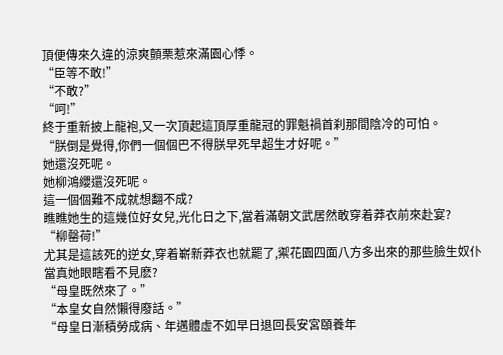頂便傳來久違的涼爽顫栗惹來滿園心悸。
“臣等不敢!”
“不敢?”
“呵!”
終于重新披上龍袍,又一次頂起這頂厚重龍冠的罪魁禍首刹那間陰冷的可怕。
“朕倒是覺得,你們一個個巴不得朕早死早超生才好呢。”
她還沒死呢。
她柳鴻纓還沒死呢。
這一個個難不成就想翻不成?
瞧瞧她生的這幾位好女兒,光化日之下,當着滿朝文武居然敢穿着莽衣前來赴宴?
“柳罄荷!”
尤其是這該死的逆女,穿着嶄新莽衣也就罷了,禦花園四面八方多出來的那些臉生奴仆當真她眼瞎看不見麽?
“母皇既然來了。”
“本皇女自然懶得廢話。”
“母皇日漸積勞成病、年邁體虛不如早日退回長安宮頤養年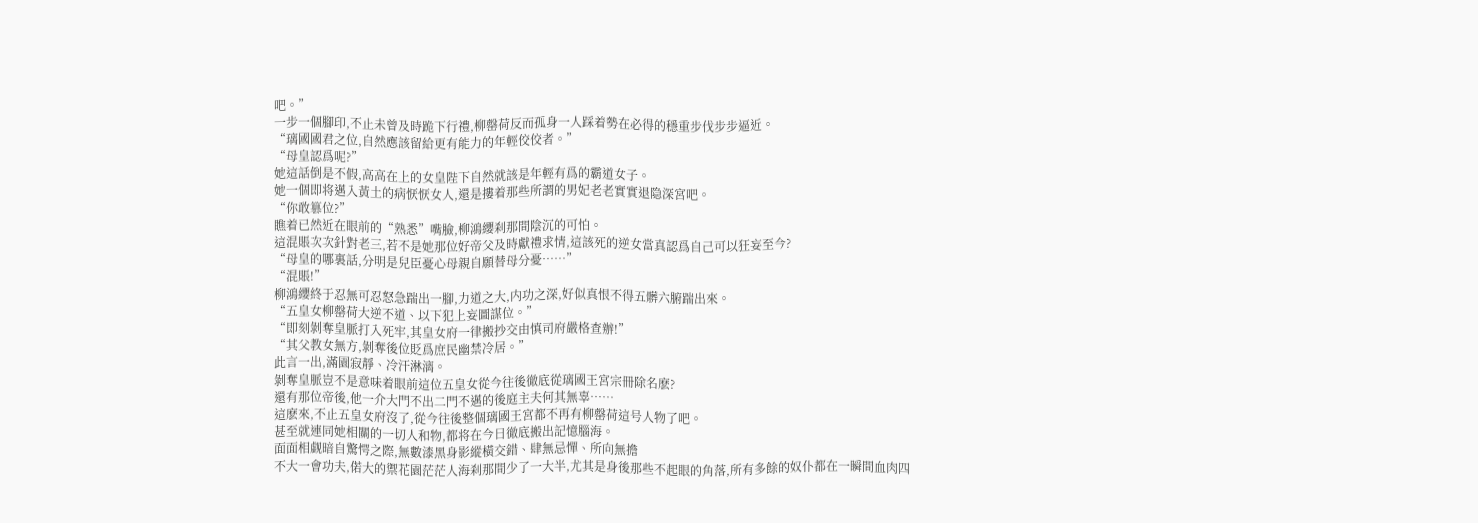吧。”
一步一個腳印,不止未曾及時跪下行禮,柳罄荷反而孤身一人踩着勢在必得的穩重步伐步步逼近。
“璃國國君之位,自然應該留給更有能力的年輕佼佼者。”
“母皇認爲呢?”
她這話倒是不假,高高在上的女皇陛下自然就該是年輕有爲的霸道女子。
她一個即将邁入黃土的病恹恹女人,還是摟着那些所謂的男妃老老實實退隐深宮吧。
“你敢篡位?”
瞧着已然近在眼前的“熟悉”嘴臉,柳鴻纓刹那間陰沉的可怕。
這混賬次次針對老三,若不是她那位好帝父及時獻禮求情,這該死的逆女當真認爲自己可以狂妄至今?
“母皇的哪裏話,分明是兒臣憂心母親自願替母分憂……”
“混賬!”
柳鴻纓終于忍無可忍怒急踹出一腳,力道之大,内功之深,好似真恨不得五髒六腑踹出來。
“五皇女柳罄荷大逆不道、以下犯上妄圖謀位。”
“即刻剝奪皇脈打入死牢,其皇女府一律搬抄交由慎司府嚴格查辦!”
“其父教女無方,剝奪後位貶爲庶民幽禁冷居。”
此言一出,滿園寂靜、冷汗淋漓。
剝奪皇脈豈不是意味着眼前這位五皇女從今往後徹底從璃國王宮宗冊除名麽?
還有那位帝後,他一介大門不出二門不邁的後庭主夫何其無辜……
這麽來,不止五皇女府沒了,從今往後整個璃國王宮都不再有柳罄荷這号人物了吧。
甚至就連同她相關的一切人和物,都将在今日徹底搬出記憶腦海。
面面相觑暗自驚愕之際,無數漆黑身影縱橫交錯、肆無忌憚、所向無擔
不大一會功夫,偌大的禦花園茫茫人海刹那間少了一大半,尤其是身後那些不起眼的角落,所有多餘的奴仆都在一瞬間血肉四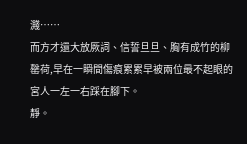濺……
而方才還大放厥詞、信誓旦旦、胸有成竹的柳罄荷,早在一瞬間傷痕累累早被兩位最不起眼的宮人一左一右踩在腳下。
靜。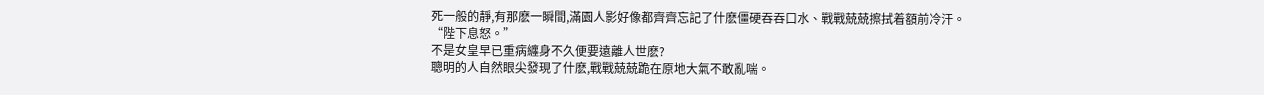死一般的靜,有那麽一瞬間,滿園人影好像都齊齊忘記了什麽僵硬吞吞口水、戰戰兢兢擦拭着額前冷汗。
“陛下息怒。”
不是女皇早已重病纏身不久便要遠離人世麽?
聰明的人自然眼尖發現了什麽,戰戰兢兢跪在原地大氣不敢亂喘。